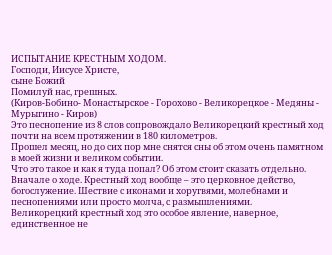ИСПЫТАНИЕ КРЕСТНЫМ ХОДОМ.
Господи, Иисусе Христе,
сыне Божий
Помилуй нас, грешных.
(Киров-Бобино- Монастырское - Горохово - Великорецкое - Медяны - Мурыгино - Киров)
Это песнопение из 8 слов сопровождало Великорецкий крестный ход почти на всем протяжении в 180 километров.
Прошел месяц, но до сих пор мне снятся сны об этом очень памятном в моей жизни и великом событии.
Что это такое и как я туда попал? Об этом стоит сказать отдельно.
Вначале о ходе. Крестный ход вообще – это церковное действо, богослужение. Шествие с иконами и хоругвями, молебнами и песнопениями или просто молча, с размышлениями.
Великорецкий крестный ход это особое явление, наверное, единственное не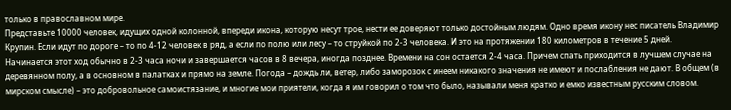только в православном мире.
Представьте 10000 человек, идущих одной колонной, впереди икона, которую несут трое, нести ее доверяют только достойным людям. Одно время икону нес писатель Владимир Крупин. Если идут по дороге – то по 4-12 человек в ряд, а если по полю или лесу – то струйкой по 2-3 человека. И это на протяжении 180 километров в течение 5 дней. Начинается этот ход обычно в 2-3 часа ночи и завершается часов в 8 вечера, иногда позднее. Времени на сон остается 2-4 часа. Причем спать приходится в лучшем случае на деревянном полу, а в основном в палатках и прямо на земле. Погода – дождь ли, ветер, либо заморозок с инеем никакого значения не имеют и послабления не дают. В общем (в мирском смысле) – это добровольное самоистязание, и многие мои приятели, когда я им говорил о том что было, называли меня кратко и емко известным русским словом.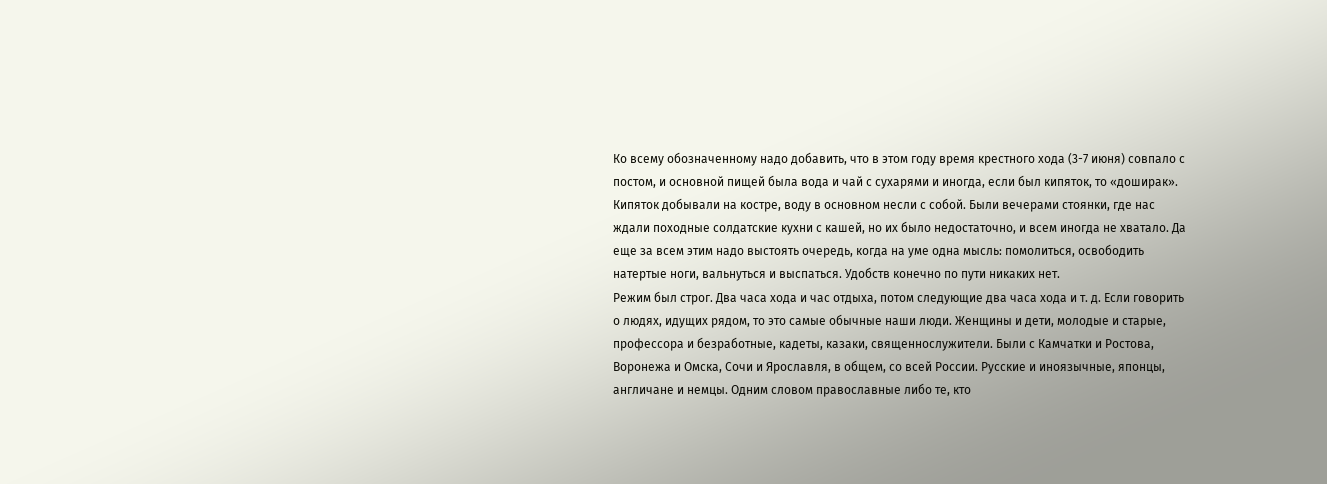Ко всему обозначенному надо добавить, что в этом году время крестного хода (3-7 июня) совпало с постом, и основной пищей была вода и чай с сухарями и иногда, если был кипяток, то «доширак».
Кипяток добывали на костре, воду в основном несли с собой. Были вечерами стоянки, где нас ждали походные солдатские кухни с кашей, но их было недостаточно, и всем иногда не хватало. Да еще за всем этим надо выстоять очередь, когда на уме одна мысль: помолиться, освободить натертые ноги, вальнуться и выспаться. Удобств конечно по пути никаких нет.
Режим был строг. Два часа хода и час отдыха, потом следующие два часа хода и т. д. Если говорить о людях, идущих рядом, то это самые обычные наши люди. Женщины и дети, молодые и старые, профессора и безработные, кадеты, казаки, священнослужители. Были с Камчатки и Ростова, Воронежа и Омска, Сочи и Ярославля, в общем, со всей России. Русские и иноязычные, японцы, англичане и немцы. Одним словом православные либо те, кто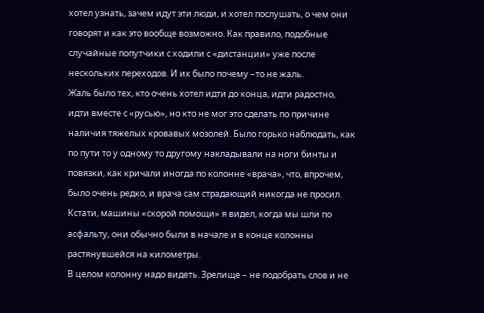хотел узнать, зачем идут эти люди, и хотел послушать, о чем они говорят и как это вообще возможно. Как правило, подобные случайные попутчики с ходили с «дистанции» уже после нескольких переходов. И их было почему –то не жаль.
Жаль было тех, кто очень хотел идти до конца, идти радостно, идти вместе с «русью», но кто не мог это сделать по причине наличия тяжелых кровавых мозолей. Было горько наблюдать, как по пути то у одному то другому накладывали на ноги бинты и повязки, как кричали иногда по колонне «врача», что, впрочем, было очень редко, и врача сам страдающий никогда не просил.
Кстати, машины «скорой помощи» я видел, когда мы шли по асфальту, они обычно были в начале и в конце колонны растянувшейся на километры.
В целом колонну надо видеть. Зрелище – не подобрать слов и не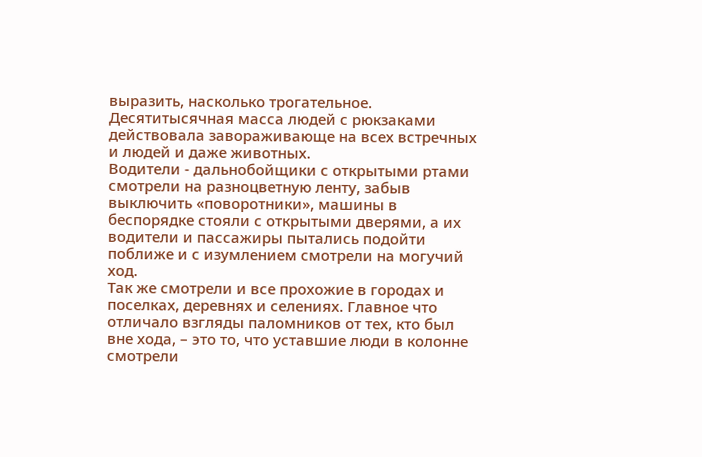выразить, насколько трогательное.
Десятитысячная масса людей с рюкзаками действовала завораживающе на всех встречных и людей и даже животных.
Водители - дальнобойщики с открытыми ртами смотрели на разноцветную ленту, забыв выключить «поворотники», машины в беспорядке стояли с открытыми дверями, а их водители и пассажиры пытались подойти поближе и с изумлением смотрели на могучий ход.
Так же смотрели и все прохожие в городах и поселках, деревнях и селениях. Главное что отличало взгляды паломников от тех, кто был вне хода, – это то, что уставшие люди в колонне смотрели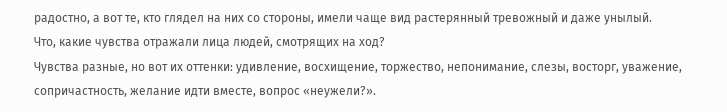радостно, а вот те, кто глядел на них со стороны, имели чаще вид растерянный тревожный и даже унылый.
Что, какие чувства отражали лица людей, смотрящих на ход?
Чувства разные, но вот их оттенки: удивление, восхищение, торжество, непонимание, слезы, восторг, уважение, сопричастность, желание идти вместе, вопрос «неужели?».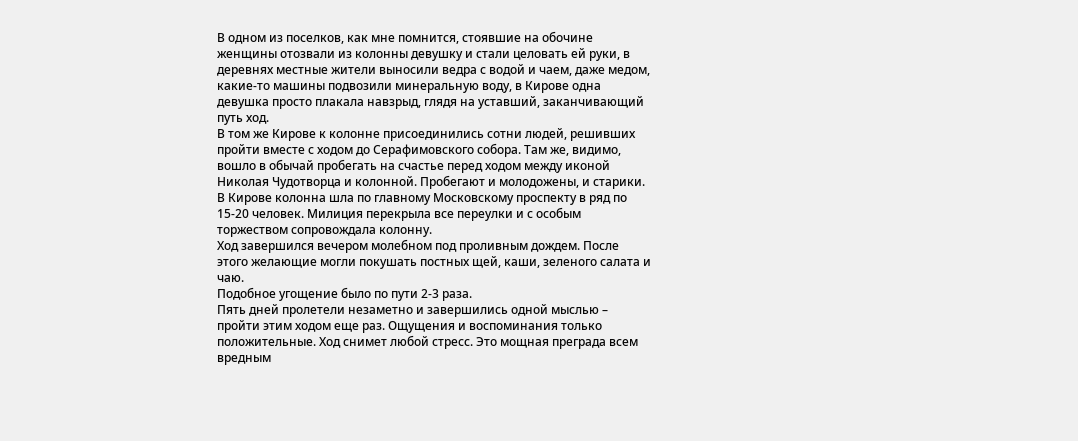В одном из поселков, как мне помнится, стоявшие на обочине женщины отозвали из колонны девушку и стали целовать ей руки, в деревнях местные жители выносили ведра с водой и чаем, даже медом, какие-то машины подвозили минеральную воду, в Кирове одна девушка просто плакала навзрыд, глядя на уставший, заканчивающий путь ход.
В том же Кирове к колонне присоединились сотни людей, решивших пройти вместе с ходом до Серафимовского собора. Там же, видимо, вошло в обычай пробегать на счастье перед ходом между иконой Николая Чудотворца и колонной. Пробегают и молодожены, и старики. В Кирове колонна шла по главному Московскому проспекту в ряд по 15-20 человек. Милиция перекрыла все переулки и с особым торжеством сопровождала колонну.
Ход завершился вечером молебном под проливным дождем. После этого желающие могли покушать постных щей, каши, зеленого салата и чаю.
Подобное угощение было по пути 2-3 раза.
Пять дней пролетели незаметно и завершились одной мыслью – пройти этим ходом еще раз. Ощущения и воспоминания только положительные. Ход снимет любой стресс. Это мощная преграда всем вредным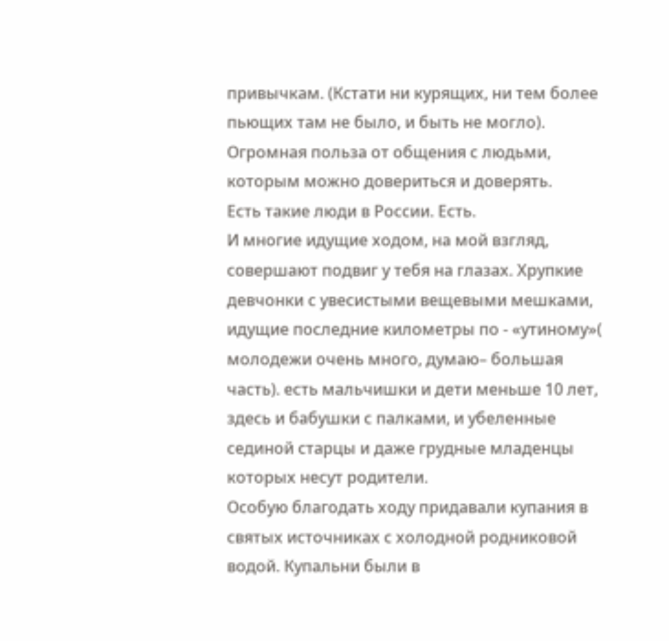привычкам. (Кстати ни курящих, ни тем более пьющих там не было, и быть не могло). Огромная польза от общения с людьми, которым можно довериться и доверять.
Есть такие люди в России. Есть.
И многие идущие ходом, на мой взгляд, совершают подвиг у тебя на глазах. Хрупкие девчонки с увесистыми вещевыми мешками, идущие последние километры по - «утиному»( молодежи очень много, думаю– большая часть). есть мальчишки и дети меньше 10 лет, здесь и бабушки с палками, и убеленные сединой старцы и даже грудные младенцы которых несут родители.
Особую благодать ходу придавали купания в святых источниках с холодной родниковой водой. Купальни были в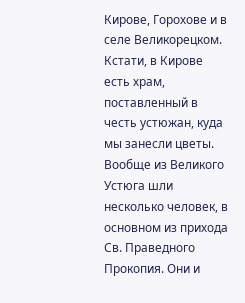Кирове, Горохове и в селе Великорецком. Кстати, в Кирове есть храм, поставленный в честь устюжан, куда мы занесли цветы. Вообще из Великого Устюга шли несколько человек, в основном из прихода Св. Праведного Прокопия. Они и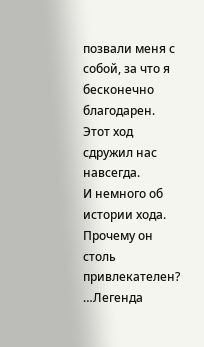позвали меня с собой, за что я бесконечно благодарен. Этот ход сдружил нас навсегда.
И немного об истории хода. Прочему он столь привлекателен?
…Легенда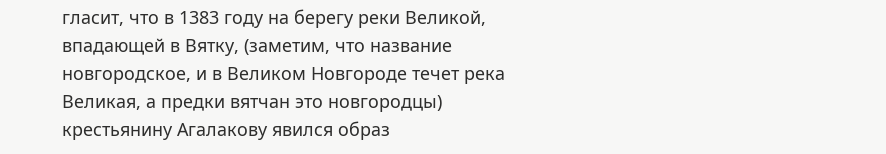гласит, что в 1383 году на берегу реки Великой, впадающей в Вятку, (заметим, что название новгородское, и в Великом Новгороде течет река Великая, а предки вятчан это новгородцы) крестьянину Агалакову явился образ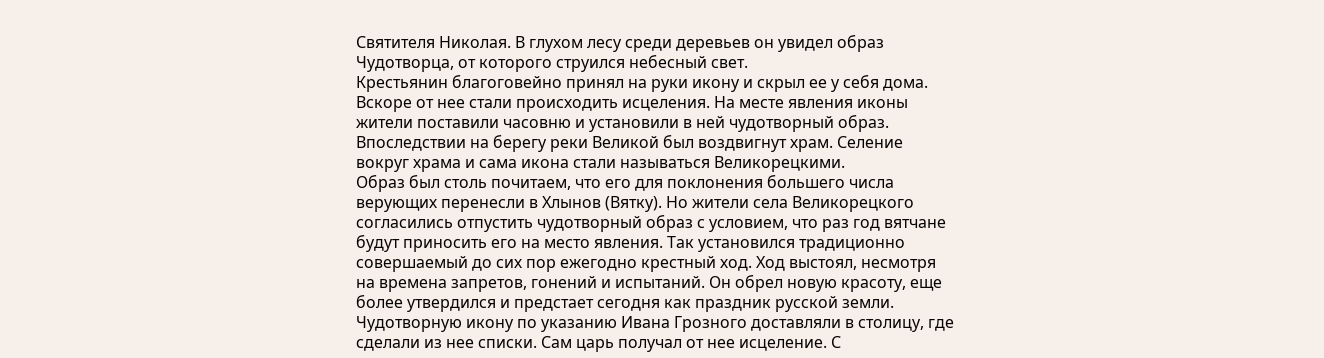Святителя Николая. В глухом лесу среди деревьев он увидел образ Чудотворца, от которого струился небесный свет.
Крестьянин благоговейно принял на руки икону и скрыл ее у себя дома. Вскоре от нее стали происходить исцеления. На месте явления иконы жители поставили часовню и установили в ней чудотворный образ. Впоследствии на берегу реки Великой был воздвигнут храм. Селение вокруг храма и сама икона стали называться Великорецкими.
Образ был столь почитаем, что его для поклонения большего числа верующих перенесли в Хлынов (Вятку). Но жители села Великорецкого согласились отпустить чудотворный образ с условием, что раз год вятчане будут приносить его на место явления. Так установился традиционно совершаемый до сих пор ежегодно крестный ход. Ход выстоял, несмотря на времена запретов, гонений и испытаний. Он обрел новую красоту, еще более утвердился и предстает сегодня как праздник русской земли.
Чудотворную икону по указанию Ивана Грозного доставляли в столицу, где сделали из нее списки. Сам царь получал от нее исцеление. С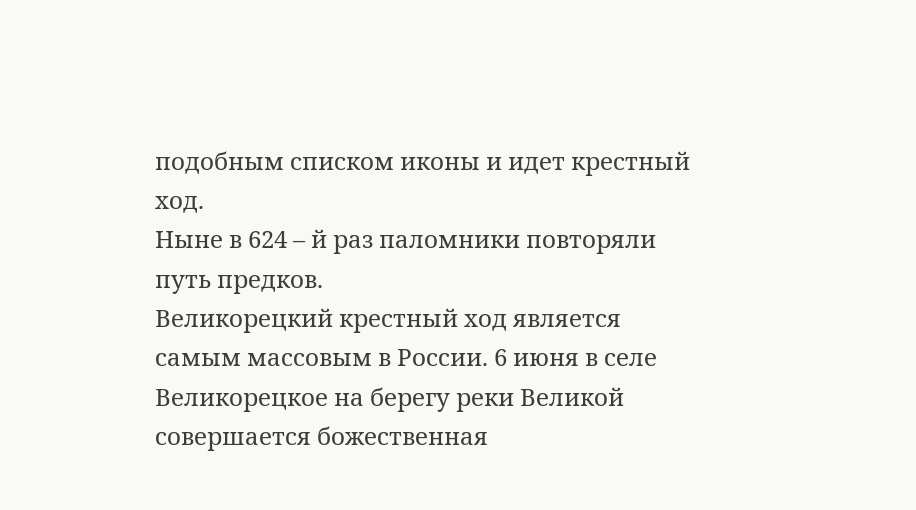подобным списком иконы и идет крестный ход.
Ныне в 624 – й раз паломники повторяли путь предков.
Великорецкий крестный ход является самым массовым в России. 6 июня в селе Великорецкое на берегу реки Великой совершается божественная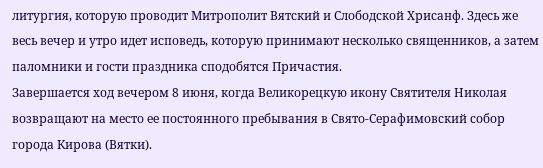литургия, которую проводит Митрополит Вятский и Слободской Хрисанф. Здесь же весь вечер и утро идет исповедь, которую принимают несколько священников, а затем паломники и гости праздника сподобятся Причастия.
Завершается ход вечером 8 июня, когда Великорецкую икону Святителя Николая возвращают на место ее постоянного пребывания в Свято-Серафимовский собор города Кирова (Вятки).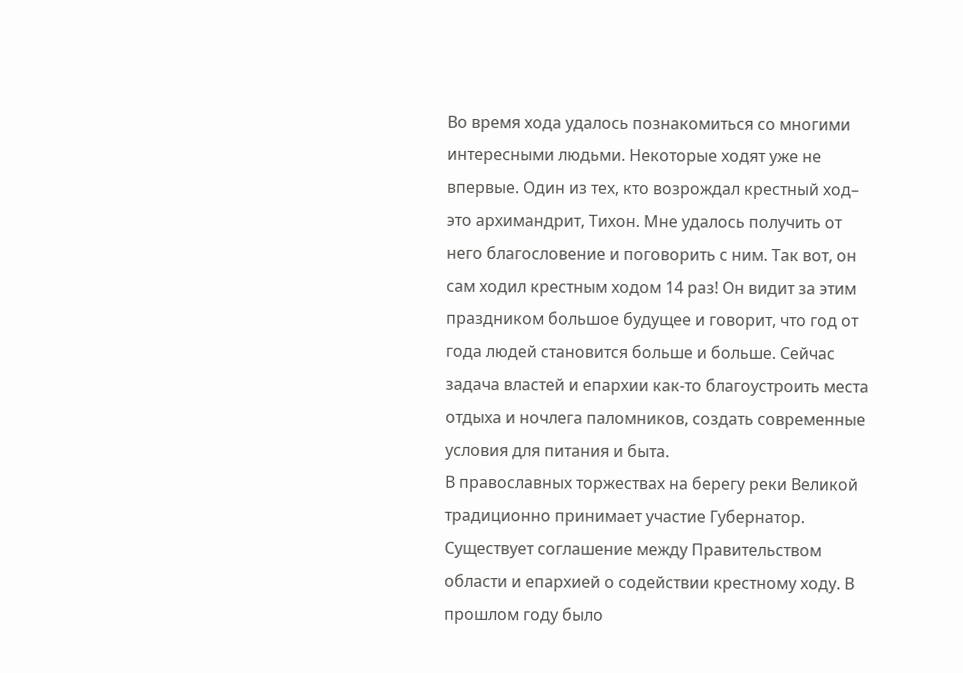Во время хода удалось познакомиться со многими интересными людьми. Некоторые ходят уже не впервые. Один из тех, кто возрождал крестный ход– это архимандрит, Тихон. Мне удалось получить от него благословение и поговорить с ним. Так вот, он сам ходил крестным ходом 14 раз! Он видит за этим праздником большое будущее и говорит, что год от года людей становится больше и больше. Сейчас задача властей и епархии как-то благоустроить места отдыха и ночлега паломников, создать современные условия для питания и быта.
В православных торжествах на берегу реки Великой традиционно принимает участие Губернатор. Существует соглашение между Правительством области и епархией о содействии крестному ходу. В прошлом году было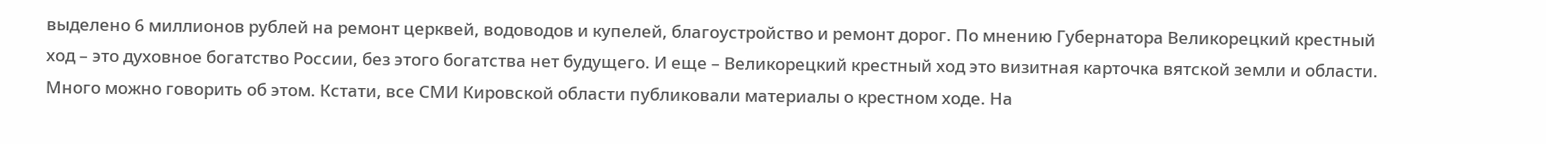выделено 6 миллионов рублей на ремонт церквей, водоводов и купелей, благоустройство и ремонт дорог. По мнению Губернатора Великорецкий крестный ход – это духовное богатство России, без этого богатства нет будущего. И еще – Великорецкий крестный ход это визитная карточка вятской земли и области.
Много можно говорить об этом. Кстати, все СМИ Кировской области публиковали материалы о крестном ходе. На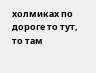холмиках по дороге то тут, то там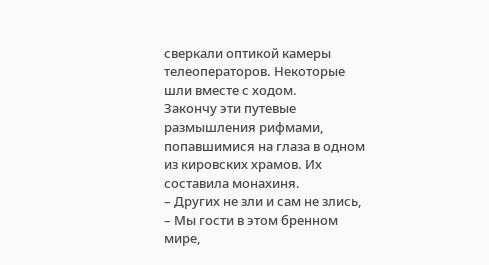сверкали оптикой камеры телеоператоров. Некоторые шли вместе с ходом.
Закончу эти путевые размышления рифмами, попавшимися на глаза в одном из кировских храмов. Их составила монахиня.
– Других не зли и сам не злись,
– Мы гости в этом бренном мире,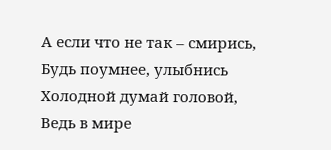А если что не так – смирись,
Будь поумнее, улыбнись
Холодной думай головой,
Ведь в мире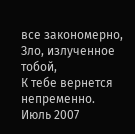все закономерно,
Зло, излученное тобой,
К тебе вернется непременно.
Июль 2007